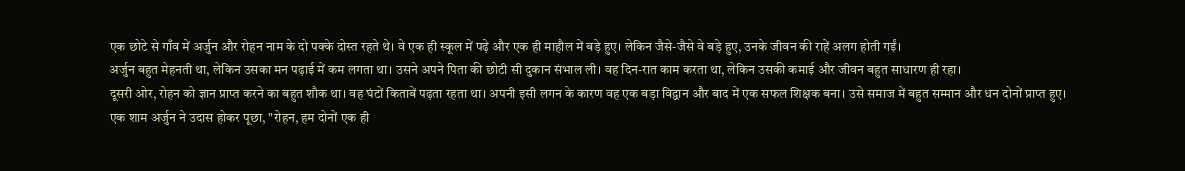एक छोटे से गाँव में अर्जुन और रोहन नाम के दो पक्के दोस्त रहते थे। वे एक ही स्कूल में पढ़े और एक ही माहौल में बड़े हुए। लेकिन जैसे-जैसे वे बड़े हुए, उनके जीवन की राहें अलग होती गईं।
अर्जुन बहुत मेहनती था, लेकिन उसका मन पढ़ाई में कम लगता था। उसने अपने पिता की छोटी सी दुकान संभाल ली। वह दिन-रात काम करता था, लेकिन उसकी कमाई और जीवन बहुत साधारण ही रहा।
दूसरी ओर, रोहन को ज्ञान प्राप्त करने का बहुत शौक था। वह घंटों किताबें पढ़ता रहता था। अपनी इसी लगन के कारण वह एक बड़ा विद्वान और बाद में एक सफल शिक्षक बना। उसे समाज में बहुत सम्मान और धन दोनों प्राप्त हुए।
एक शाम अर्जुन ने उदास होकर पूछा, "रोहन, हम दोनों एक ही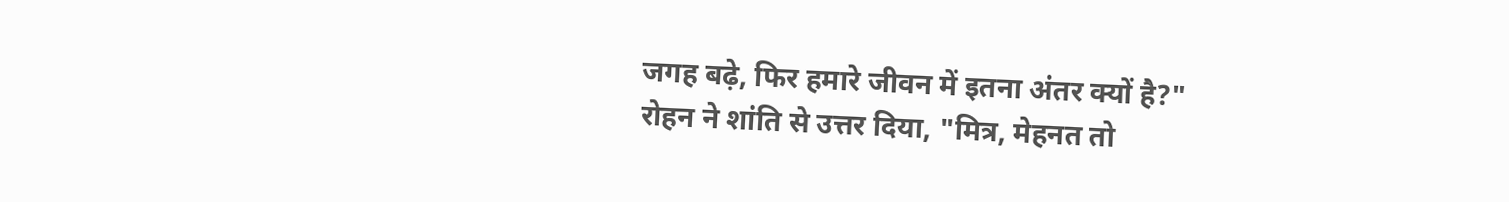जगह बढ़े, फिर हमारे जीवन में इतना अंतर क्यों है?"
रोहन ने शांति से उत्तर दिया, "मित्र, मेहनत तो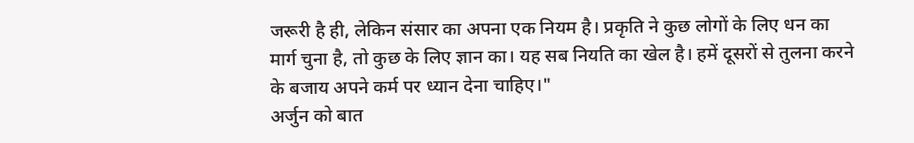जरूरी है ही, लेकिन संसार का अपना एक नियम है। प्रकृति ने कुछ लोगों के लिए धन का मार्ग चुना है, तो कुछ के लिए ज्ञान का। यह सब नियति का खेल है। हमें दूसरों से तुलना करने के बजाय अपने कर्म पर ध्यान देना चाहिए।"
अर्जुन को बात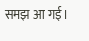समझ आ गई।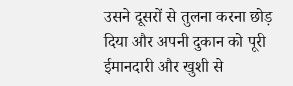उसने दूसरों से तुलना करना छोड़ दिया और अपनी दुकान को पूरी ईमानदारी और खुशी से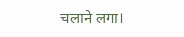चलाने लगा।